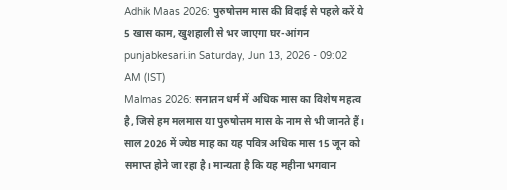Adhik Maas 2026: पुरुषोत्तम मास की विदाई से पहले करें ये 5 खास काम, खुशहाली से भर जाएगा घर-आंगन
punjabkesari.in Saturday, Jun 13, 2026 - 09:02 AM (IST)
Malmas 2026: सनातन धर्म में अधिक मास का विशेष महत्व है, जिसे हम मलमास या पुरुषोत्तम मास के नाम से भी जानते हैं। साल 2026 में ज्येष्ठ माह का यह पवित्र अधिक मास 15 जून को समाप्त होने जा रहा है। मान्यता है कि यह महीना भगवान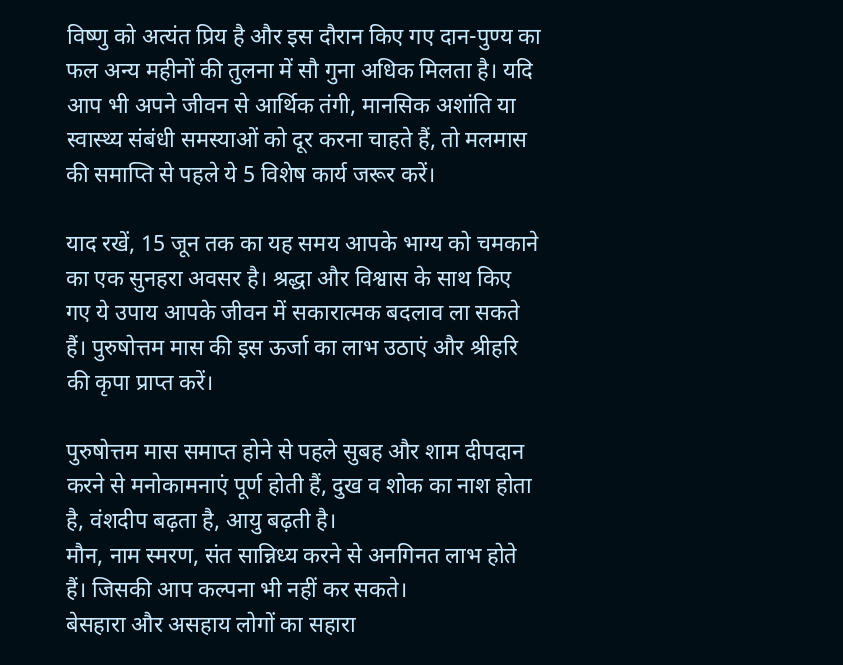विष्णु को अत्यंत प्रिय है और इस दौरान किए गए दान-पुण्य का फल अन्य महीनों की तुलना में सौ गुना अधिक मिलता है। यदि आप भी अपने जीवन से आर्थिक तंगी, मानसिक अशांति या स्वास्थ्य संबंधी समस्याओं को दूर करना चाहते हैं, तो मलमास की समाप्ति से पहले ये 5 विशेष कार्य जरूर करें।

याद रखें, 15 जून तक का यह समय आपके भाग्य को चमकाने का एक सुनहरा अवसर है। श्रद्धा और विश्वास के साथ किए गए ये उपाय आपके जीवन में सकारात्मक बदलाव ला सकते हैं। पुरुषोत्तम मास की इस ऊर्जा का लाभ उठाएं और श्रीहरि की कृपा प्राप्त करें।

पुरुषोत्तम मास समाप्त होने से पहले सुबह और शाम दीपदान करने से मनोकामनाएं पूर्ण होती हैं, दुख व शोक का नाश होता है, वंशदीप बढ़ता है, आयु बढ़ती है।
मौन, नाम स्मरण, संत सान्निध्य करने से अनगिनत लाभ होते हैं। जिसकी आप कल्पना भी नहीं कर सकते।
बेसहारा और असहाय लोगों का सहारा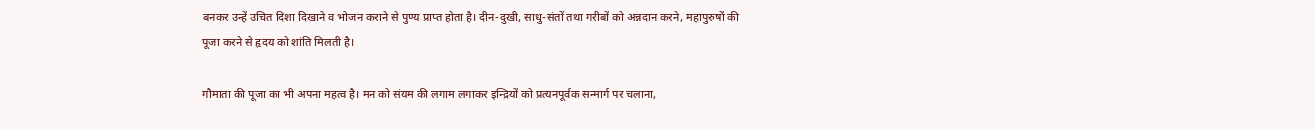बनकर उन्हें उचित दिशा दिखाने व भोजन कराने से पुण्य प्राप्त होता है। दीन-दुखी, साधु-संतों तथा गरीबों को अन्नदान करने, महापुरुषों की पूजा करने से हृदय को शांति मिलती है।

गौमाता की पूजा का भी अपना महत्व है। मन को संयम की लगाम लगाकर इन्द्रियों को प्रत्यनपूर्वक सन्मार्ग पर चलाना,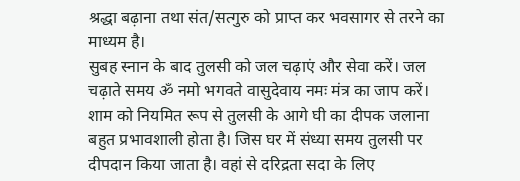श्रद्धा बढ़ाना तथा संत/सत्गुरु को प्राप्त कर भवसागर से तरने का माध्यम है।
सुबह स्नान के बाद तुलसी को जल चढ़ाएं और सेवा करें। जल चढ़ाते समय ॐ नमो भगवते वासुदेवाय नमः मंत्र का जाप करें। शाम को नियमित रूप से तुलसी के आगे घी का दीपक जलाना बहुत प्रभावशाली होता है। जिस घर में संध्या समय तुलसी पर दीपदान किया जाता है। वहां से दरिद्रता सदा के लिए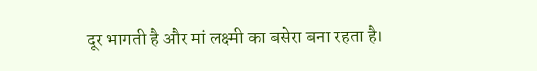दूर भागती है और मां लक्ष्मी का बसेरा बना रहता है।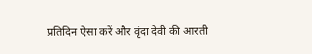प्रतिदिन ऐसा करें और वृंदा देवी की आरती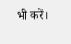भी करें।